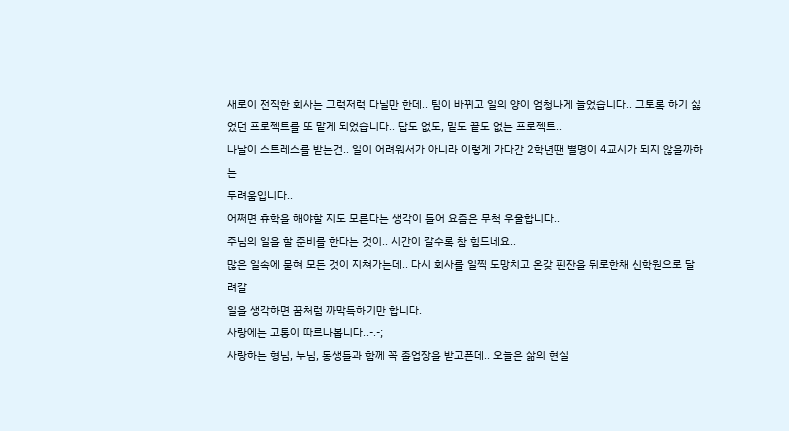새로이 전직한 회사는 그럭저럭 다닐만 한데.. 팀이 바뀌고 일의 양이 엄청나게 늘었습니다.. 그토록 하기 싫었던 프로젝트를 또 맡게 되었습니다.. 답도 없도, 밑도 끝도 없는 프로젝트..
나날이 스트레스를 받는건.. 일이 어려워서가 아니라 이렇게 가다간 2학년땐 별명이 4교시가 되지 않을까하는
두려움입니다..
어쩌면 휴학을 해야할 지도 모른다는 생각이 들어 요즘은 무척 우울합니다..
주님의 일을 할 준비를 한다는 것이.. 시간이 갈수록 참 힘드네요..
많은 일속에 묻혀 모든 것이 지쳐가는데.. 다시 회사를 일찍 도망치고 온갖 핀잔을 뒤로한채 신학원으로 달려갈
일을 생각하면 꿈처럼 까막득하기만 합니다.
사랑에는 고통이 따르나봅니다..-.-;
사랑하는 형님, 누님, 동생들과 함께 꼭 졸업장을 받고픈데.. 오늘은 삶의 현실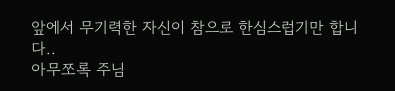앞에서 무기력한 자신이 참으로 한심스럽기만 합니다..
아무쪼록 주님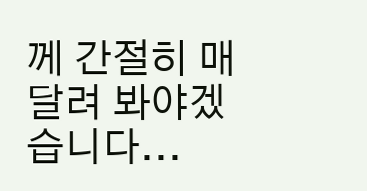께 간절히 매달려 봐야겠습니다...